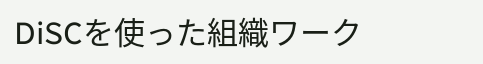DiSCを使った組織ワーク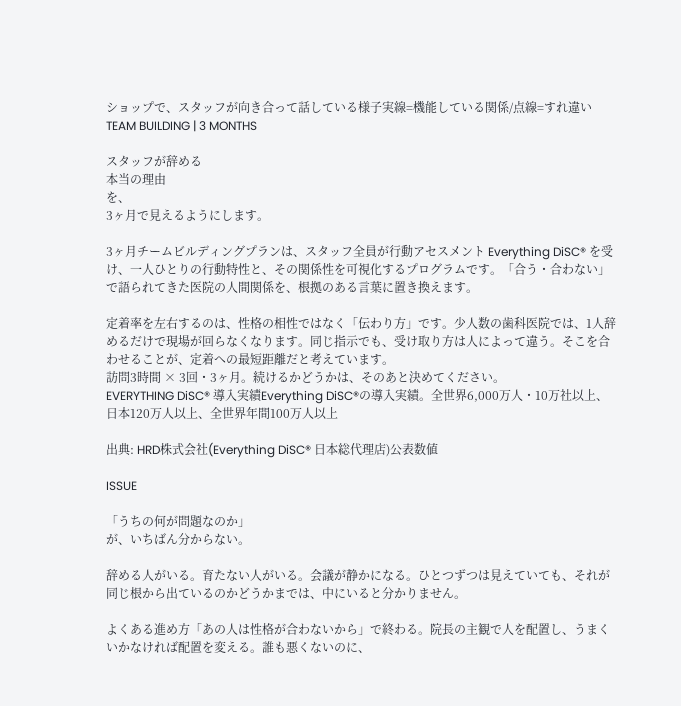ショップで、スタッフが向き合って話している様子実線=機能している関係/点線=すれ違い
TEAM BUILDING | 3 MONTHS

スタッフが辞める
本当の理由
を、
3ヶ月で見えるようにします。

3ヶ月チームビルディングプランは、スタッフ全員が行動アセスメント Everything DiSC® を受け、一人ひとりの行動特性と、その関係性を可視化するプログラムです。「合う・合わない」で語られてきた医院の人間関係を、根拠のある言葉に置き換えます。

定着率を左右するのは、性格の相性ではなく「伝わり方」です。少人数の歯科医院では、1人辞めるだけで現場が回らなくなります。同じ指示でも、受け取り方は人によって違う。そこを合わせることが、定着への最短距離だと考えています。
訪問3時間 × 3回・3ヶ月。続けるかどうかは、そのあと決めてください。
EVERYTHING DiSC® 導入実績Everything DiSC®の導入実績。全世界6,000万人・10万社以上、日本120万人以上、全世界年間100万人以上

出典: HRD株式会社(Everything DiSC® 日本総代理店)公表数値

ISSUE

「うちの何が問題なのか」
が、いちばん分からない。

辞める人がいる。育たない人がいる。会議が静かになる。ひとつずつは見えていても、それが同じ根から出ているのかどうかまでは、中にいると分かりません。

よくある進め方「あの人は性格が合わないから」で終わる。院長の主観で人を配置し、うまくいかなければ配置を変える。誰も悪くないのに、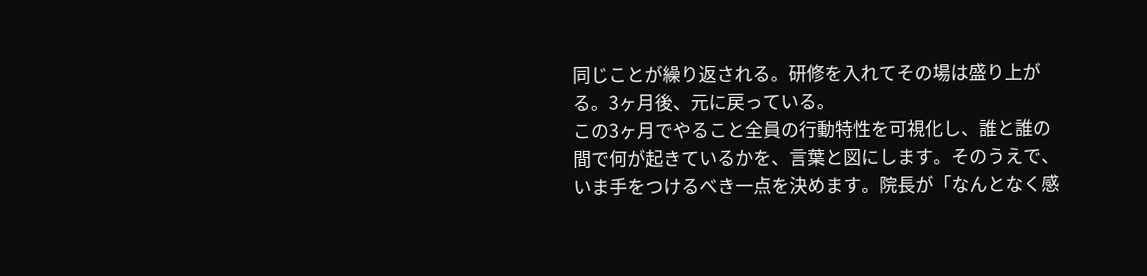同じことが繰り返される。研修を入れてその場は盛り上がる。3ヶ月後、元に戻っている。
この3ヶ月でやること全員の行動特性を可視化し、誰と誰の間で何が起きているかを、言葉と図にします。そのうえで、いま手をつけるべき一点を決めます。院長が「なんとなく感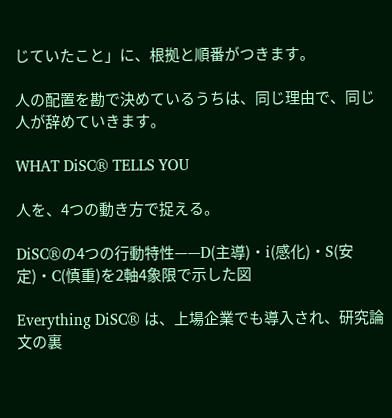じていたこと」に、根拠と順番がつきます。

人の配置を勘で決めているうちは、同じ理由で、同じ人が辞めていきます。

WHAT DiSC® TELLS YOU

人を、4つの動き方で捉える。

DiSC®の4つの行動特性——D(主導)・i(感化)・S(安定)・C(慎重)を2軸4象限で示した図

Everything DiSC® は、上場企業でも導入され、研究論文の裏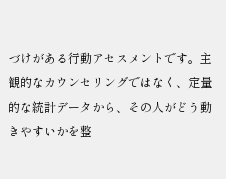づけがある行動アセスメントです。主観的なカウンセリングではなく、定量的な統計データから、その人がどう動きやすいかを整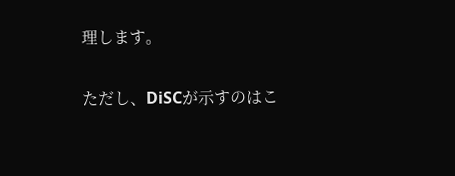理します。

ただし、DiSCが示すのはこ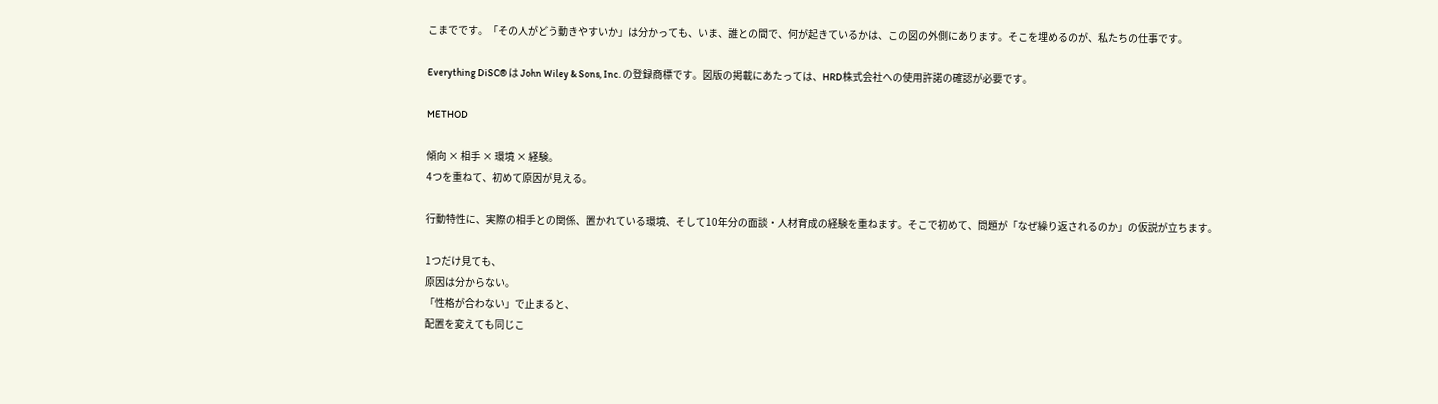こまでです。「その人がどう動きやすいか」は分かっても、いま、誰との間で、何が起きているかは、この図の外側にあります。そこを埋めるのが、私たちの仕事です。

Everything DiSC® は John Wiley & Sons, Inc. の登録商標です。図版の掲載にあたっては、HRD株式会社への使用許諾の確認が必要です。

METHOD

傾向 × 相手 × 環境 × 経験。
4つを重ねて、初めて原因が見える。

行動特性に、実際の相手との関係、置かれている環境、そして10年分の面談・人材育成の経験を重ねます。そこで初めて、問題が「なぜ繰り返されるのか」の仮説が立ちます。

1つだけ見ても、
原因は分からない。
「性格が合わない」で止まると、
配置を変えても同じこ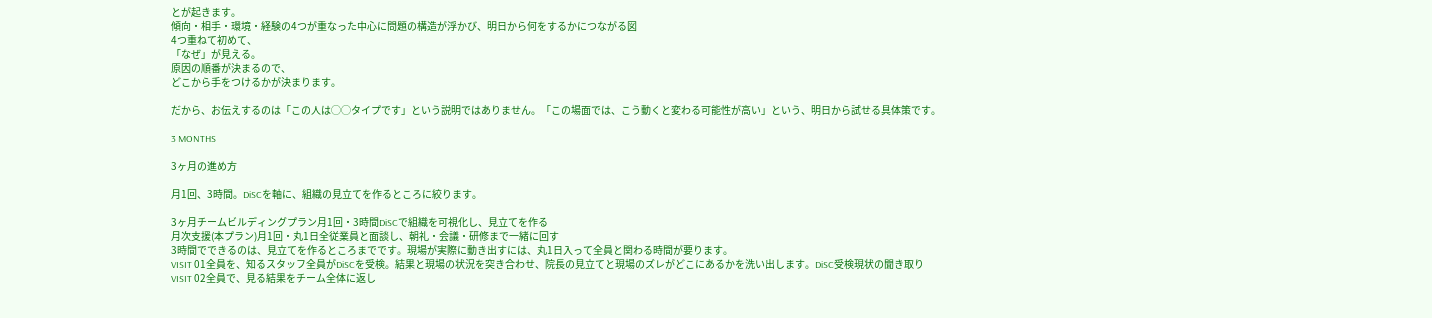とが起きます。
傾向・相手・環境・経験の4つが重なった中心に問題の構造が浮かび、明日から何をするかにつながる図
4つ重ねて初めて、
「なぜ」が見える。
原因の順番が決まるので、
どこから手をつけるかが決まります。

だから、お伝えするのは「この人は◯◯タイプです」という説明ではありません。「この場面では、こう動くと変わる可能性が高い」という、明日から試せる具体策です。

3 MONTHS

3ヶ月の進め方

月1回、3時間。DiSCを軸に、組織の見立てを作るところに絞ります。

3ヶ月チームビルディングプラン月1回・3時間DiSCで組織を可視化し、見立てを作る
月次支援(本プラン)月1回・丸1日全従業員と面談し、朝礼・会議・研修まで一緒に回す
3時間でできるのは、見立てを作るところまでです。現場が実際に動き出すには、丸1日入って全員と関わる時間が要ります。
VISIT 01全員を、知るスタッフ全員がDiSCを受検。結果と現場の状況を突き合わせ、院長の見立てと現場のズレがどこにあるかを洗い出します。DiSC受検現状の聞き取り
VISIT 02全員で、見る結果をチーム全体に返し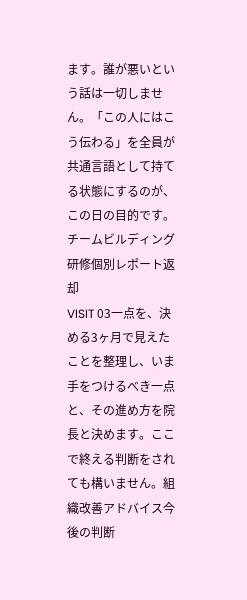ます。誰が悪いという話は一切しません。「この人にはこう伝わる」を全員が共通言語として持てる状態にするのが、この日の目的です。チームビルディング研修個別レポート返却
VISIT 03一点を、決める3ヶ月で見えたことを整理し、いま手をつけるべき一点と、その進め方を院長と決めます。ここで終える判断をされても構いません。組織改善アドバイス今後の判断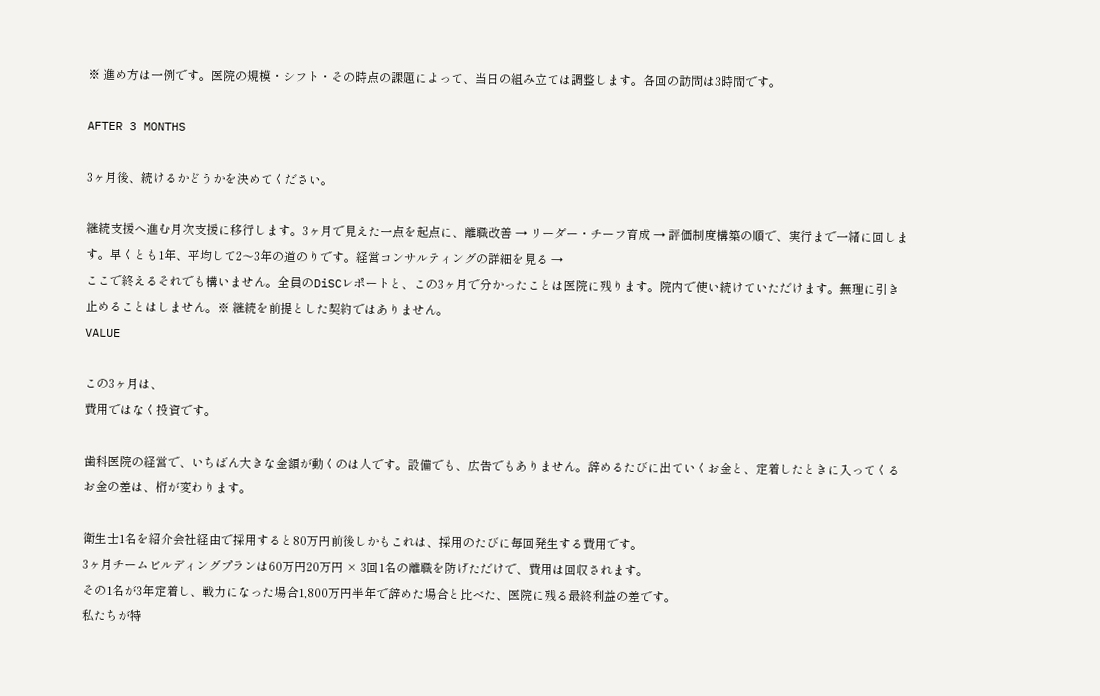※ 進め方は一例です。医院の規模・シフト・その時点の課題によって、当日の組み立ては調整します。各回の訪問は3時間です。

AFTER 3 MONTHS

3ヶ月後、続けるかどうかを決めてください。

継続支援へ進む月次支援に移行します。3ヶ月で見えた一点を起点に、離職改善 → リーダー・チーフ育成 → 評価制度構築の順で、実行まで一緒に回します。早くとも1年、平均して2〜3年の道のりです。経営コンサルティングの詳細を見る →
ここで終えるそれでも構いません。全員のDiSCレポートと、この3ヶ月で分かったことは医院に残ります。院内で使い続けていただけます。無理に引き止めることはしません。※ 継続を前提とした契約ではありません。
VALUE

この3ヶ月は、
費用ではなく投資です。

歯科医院の経営で、いちばん大きな金額が動くのは人です。設備でも、広告でもありません。辞めるたびに出ていくお金と、定着したときに入ってくるお金の差は、桁が変わります。

衛生士1名を紹介会社経由で採用すると80万円前後しかもこれは、採用のたびに毎回発生する費用です。
3ヶ月チームビルディングプランは60万円20万円 × 3回1名の離職を防げただけで、費用は回収されます。
その1名が3年定着し、戦力になった場合1,800万円半年で辞めた場合と比べた、医院に残る最終利益の差です。
私たちが特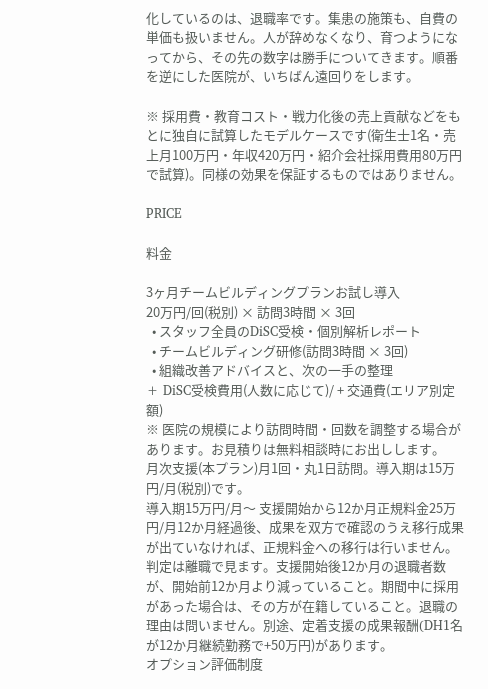化しているのは、退職率です。集患の施策も、自費の単価も扱いません。人が辞めなくなり、育つようになってから、その先の数字は勝手についてきます。順番を逆にした医院が、いちばん遠回りをします。

※ 採用費・教育コスト・戦力化後の売上貢献などをもとに独自に試算したモデルケースです(衛生士1名・売上月100万円・年収420万円・紹介会社採用費用80万円で試算)。同様の効果を保証するものではありません。

PRICE

料金

3ヶ月チームビルディングプランお試し導入
20万円/回(税別) × 訪問3時間 × 3回
  • スタッフ全員のDiSC受検・個別解析レポート
  • チームビルディング研修(訪問3時間 × 3回)
  • 組織改善アドバイスと、次の一手の整理
+ DiSC受検費用(人数に応じて)/ + 交通費(エリア別定額)
※ 医院の規模により訪問時間・回数を調整する場合があります。お見積りは無料相談時にお出しします。
月次支援(本プラン)月1回・丸1日訪問。導入期は15万円/月(税別)です。
導入期15万円/月〜 支援開始から12か月正規料金25万円/月12か月経過後、成果を双方で確認のうえ移行成果が出ていなければ、正規料金への移行は行いません。判定は離職で見ます。支援開始後12か月の退職者数が、開始前12か月より減っていること。期間中に採用があった場合は、その方が在籍していること。退職の理由は問いません。別途、定着支援の成果報酬(DH1名が12か月継続勤務で+50万円)があります。
オプション評価制度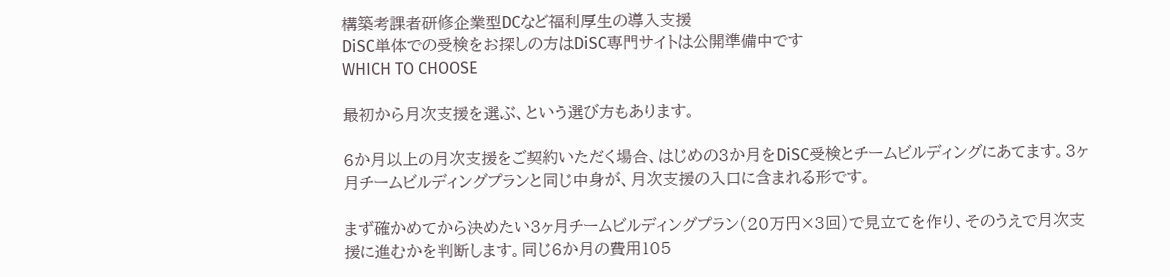構築考課者研修企業型DCなど福利厚生の導入支援
DiSC単体での受検をお探しの方はDiSC専門サイトは公開準備中です
WHICH TO CHOOSE

最初から月次支援を選ぶ、という選び方もあります。

6か月以上の月次支援をご契約いただく場合、はじめの3か月をDiSC受検とチームビルディングにあてます。3ヶ月チームビルディングプランと同じ中身が、月次支援の入口に含まれる形です。

まず確かめてから決めたい3ヶ月チームビルディングプラン(20万円×3回)で見立てを作り、そのうえで月次支援に進むかを判断します。同じ6か月の費用105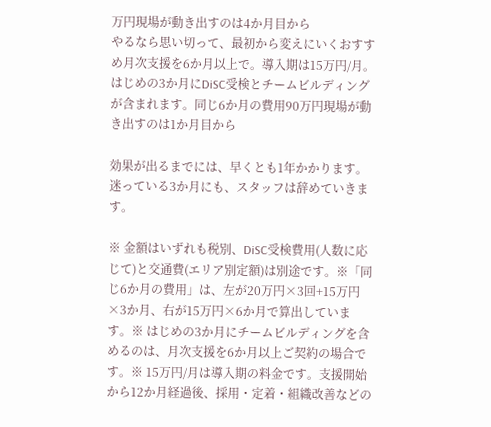万円現場が動き出すのは4か月目から
やるなら思い切って、最初から変えにいくおすすめ月次支援を6か月以上で。導入期は15万円/月。はじめの3か月にDiSC受検とチームビルディングが含まれます。同じ6か月の費用90万円現場が動き出すのは1か月目から

効果が出るまでには、早くとも1年かかります。迷っている3か月にも、スタッフは辞めていきます。

※ 金額はいずれも税別、DiSC受検費用(人数に応じて)と交通費(エリア別定額)は別途です。※「同じ6か月の費用」は、左が20万円×3回+15万円×3か月、右が15万円×6か月で算出しています。※ はじめの3か月にチームビルディングを含めるのは、月次支援を6か月以上ご契約の場合です。※ 15万円/月は導入期の料金です。支援開始から12か月経過後、採用・定着・組織改善などの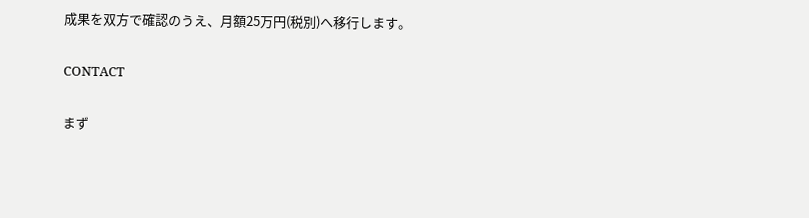成果を双方で確認のうえ、月額25万円(税別)へ移行します。

CONTACT

まず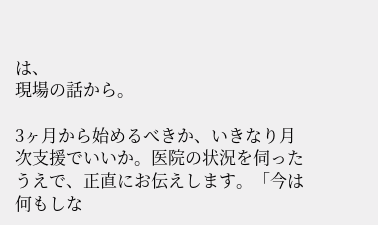は、
現場の話から。

3ヶ月から始めるべきか、いきなり月次支援でいいか。医院の状況を伺ったうえで、正直にお伝えします。「今は何もしな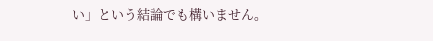い」という結論でも構いません。